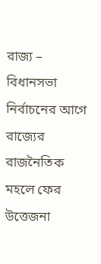রাজ্য – বিধানসভা নির্বাচনের আগে রাজ্যের রাজনৈতিক মহলে ফের উত্তেজনা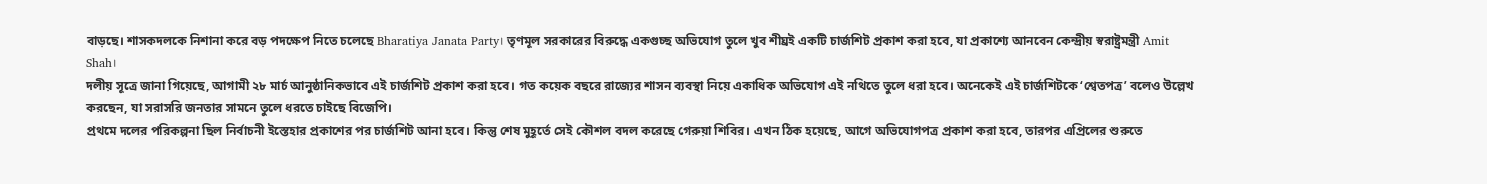বাড়ছে। শাসকদলকে নিশানা করে বড় পদক্ষেপ নিতে চলেছে Bharatiya Janata Party। তৃণমূল সরকারের বিরুদ্ধে একগুচ্ছ অভিযোগ তুলে খুব শীঘ্রই একটি চার্জশিট প্রকাশ করা হবে, যা প্রকাশ্যে আনবেন কেন্দ্রীয় স্বরাষ্ট্রমন্ত্রী Amit Shah।
দলীয় সূত্রে জানা গিয়েছে, আগামী ২৮ মার্চ আনুষ্ঠানিকভাবে এই চার্জশিট প্রকাশ করা হবে। গত কয়েক বছরে রাজ্যের শাসন ব্যবস্থা নিয়ে একাধিক অভিযোগ এই নথিতে তুলে ধরা হবে। অনেকেই এই চার্জশিটকে ‘শ্বেতপত্র’ বলেও উল্লেখ করছেন, যা সরাসরি জনতার সামনে তুলে ধরতে চাইছে বিজেপি।
প্রথমে দলের পরিকল্পনা ছিল নির্বাচনী ইস্তেহার প্রকাশের পর চার্জশিট আনা হবে। কিন্তু শেষ মুহূর্তে সেই কৌশল বদল করেছে গেরুয়া শিবির। এখন ঠিক হয়েছে, আগে অভিযোগপত্র প্রকাশ করা হবে, তারপর এপ্রিলের শুরুতে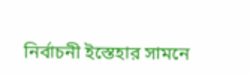নির্বাচনী ইস্তেহার সামনে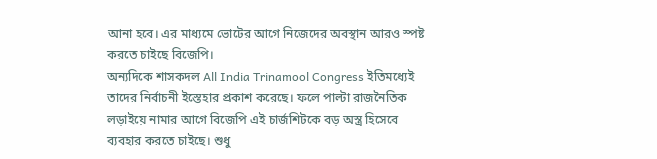আনা হবে। এর মাধ্যমে ভোটের আগে নিজেদের অবস্থান আরও স্পষ্ট করতে চাইছে বিজেপি।
অন্যদিকে শাসকদল All India Trinamool Congress ইতিমধ্যেই তাদের নির্বাচনী ইস্তেহার প্রকাশ করেছে। ফলে পাল্টা রাজনৈতিক লড়াইয়ে নামার আগে বিজেপি এই চার্জশিটকে বড় অস্ত্র হিসেবে ব্যবহার করতে চাইছে। শুধু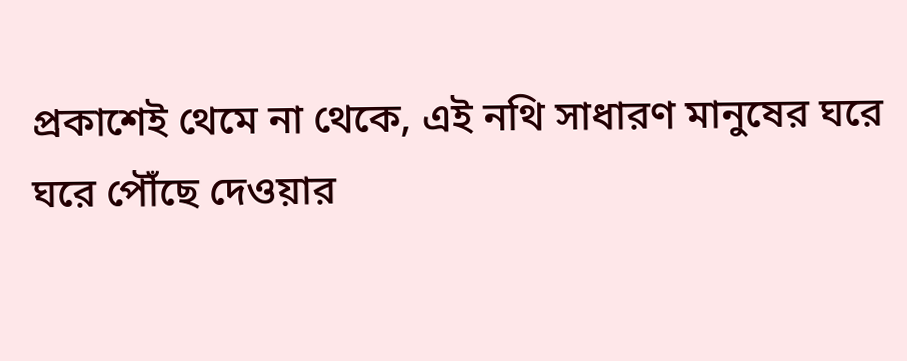প্রকাশেই থেমে না থেকে, এই নথি সাধারণ মানুষের ঘরে ঘরে পৌঁছে দেওয়ার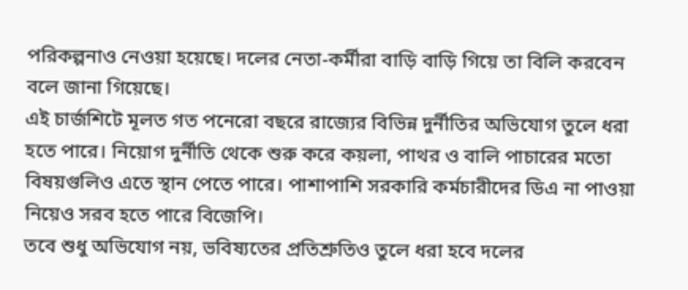পরিকল্পনাও নেওয়া হয়েছে। দলের নেতা-কর্মীরা বাড়ি বাড়ি গিয়ে তা বিলি করবেন বলে জানা গিয়েছে।
এই চার্জশিটে মূলত গত পনেরো বছরে রাজ্যের বিভিন্ন দুর্নীতির অভিযোগ তুলে ধরা হতে পারে। নিয়োগ দুর্নীতি থেকে শুরু করে কয়লা, পাথর ও বালি পাচারের মতো বিষয়গুলিও এতে স্থান পেতে পারে। পাশাপাশি সরকারি কর্মচারীদের ডিএ না পাওয়া নিয়েও সরব হতে পারে বিজেপি।
তবে শুধু অভিযোগ নয়, ভবিষ্যতের প্রতিশ্রুতিও তুলে ধরা হবে দলের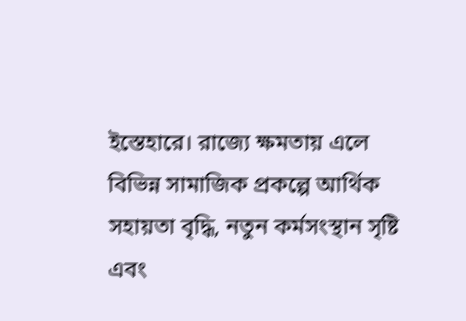ইস্তেহারে। রাজ্যে ক্ষমতায় এলে বিভিন্ন সামাজিক প্রকল্পে আর্থিক সহায়তা বৃদ্ধি, নতুন কর্মসংস্থান সৃষ্টি এবং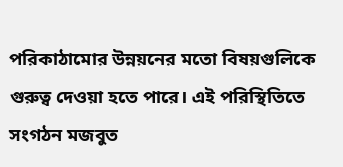পরিকাঠামোর উন্নয়নের মতো বিষয়গুলিকে গুরুত্ব দেওয়া হতে পারে। এই পরিস্থিতিতে সংগঠন মজবুত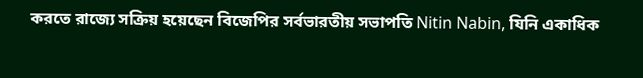করতে রাজ্যে সক্রিয় হয়েছেন বিজেপির সর্বভারতীয় সভাপতি Nitin Nabin, যিনি একাধিক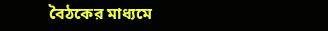বৈঠকের মাধ্যমে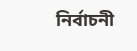নির্বাচনী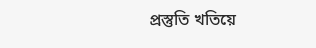প্রস্তুতি খতিয়ে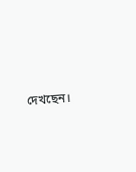দেখছেন।